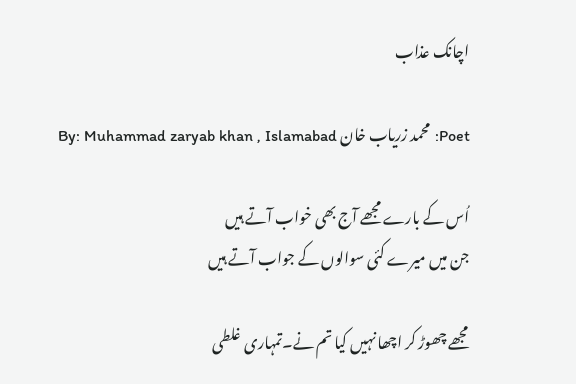اچانک عذاب

Poet: محمد زریاب خان By: Muhammad zaryab khan , Islamabad

اُس کے بارے مجھے آج بھی خواب آتے ہیں
جن میں میرے کئی سوالوں کے جواب آتے ہیں

مجھے چھوڑ کر اچھا نہیں کیا تم نے۔تمہاری غلطی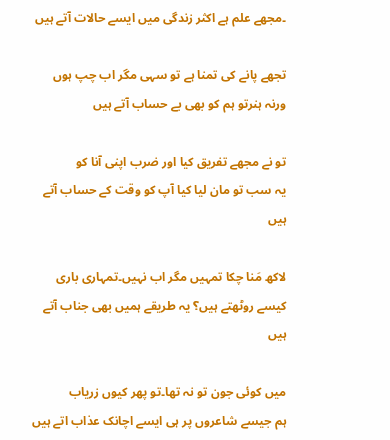۔مجھے علم ہے اکثر زندگی میں ایسے حالات آتے ہیں

تجھے پانے کی تمنا ہے تو سہی مگر اب چپ ہوں
ورنہ ہنرتو ہم کو بھی بے حساب آتے ہیں

تو نے مجھے تفریق کیا اور ضرب اپنی آنا کو
یہ سب تو مان لیا کیا آپ کو وقت کے حساب آتے ہیں

لاکھ مَنا چکا تمہیں مگر اب نہیں۔تمہاری باری
کیسے روٹھتے ہیں؟ یہ طریقے ہمیں بھی جناب آتے ہیں

میں کوئی جون تو نہ تھا۔تو پھر کیوں زریاب
ہم جیسے شاعروں پر ہی ایسے اچانک عذاب اتے ہیں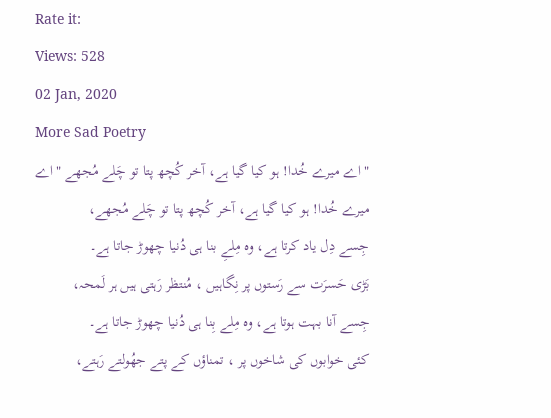Rate it:
Views: 528
02 Jan, 2020
More Sad Poetry
" اے میرے خُدا! ہو کیا گیا ہے، آخر کُچھ پتا تو چَلے مُجھے " اے میرے خُدا! ہو کیا گیا ہے، آخر کُچھ پتا تو چَلے مُجھے،
جِسے دِل یاد کرتا ہے، وہ مِلےِ بنا ہی دُنیا چھوڑ جاتا ہے۔
بَڑی حَسرَت سے رَستوں پر نِگاہیں ، مُنتظر رَہتی ہیں ہر لَمحہ،
جِسے آنا بہت ہوتا ہے، وہ مِلے بِنا ہی دُنیا چھوڑ جاتا ہے۔
کئی خوابوں کی شاخوں پر ، تمناؤں کے پتے جھُولتے رَہتے،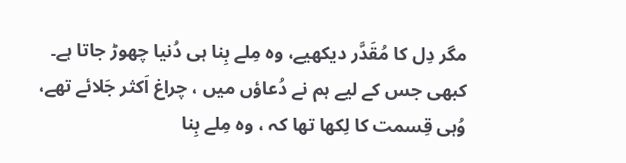مگر دِل کا مُقَدَّر دیکھیے، وہ مِلے بِنا ہی دُنیا چھوڑ جاتا ہے۔
کبھی جس کے لیے ہم نے دُعاؤں میں ، چراغ اَکثر جَلائے تھے،
وُہی قِسمت کا لِکھا تھا کہ ، وہ مِلے بِنا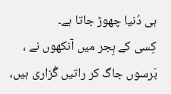ہی دُنیا چھوڑ جاتا ہے۔
کِسی کے ہِجر میں آنکھوں نے ، بَرسوں جاگ کر راتیں گُزاری ہیں،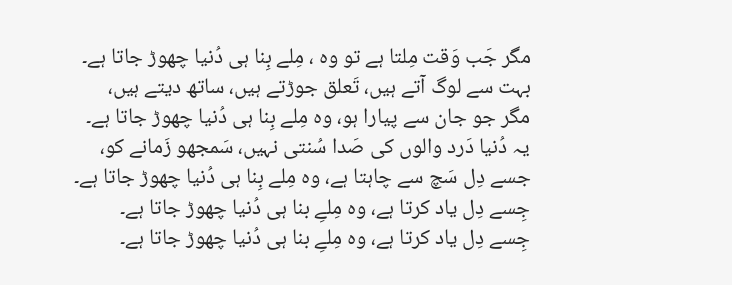مگر جَب وَقت مِلتا ہے تو وہ ، مِلے بِنا ہی دُنیا چھوڑ جاتا ہے۔
بہت سے لوگ آتے ہیں، تَعلق جوڑتے ہیں، ساتھ دیتے ہیں،
مگر جو جان سے پیارا ہو، وہ مِلے بِنا ہی دُنیا چھوڑ جاتا ہے۔
یہ دُنیا دَرد والوں کی صَدا سُنتی نہیں، سَمجھو زَمانے کو،
جسے دِل سَچ سے چاہتا ہے، وہ مِلے بِنا ہی دُنیا چھوڑ جاتا ہے۔
جِسے دِل یاد کرتا ہے، وہ مِلےِ بنا ہی دُنیا چھوڑ جاتا ہے۔
جِسے دِل یاد کرتا ہے، وہ مِلےِ بنا ہی دُنیا چھوڑ جاتا ہے۔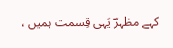کہے مظہرؔ یَہی قِسمت ہمیں ،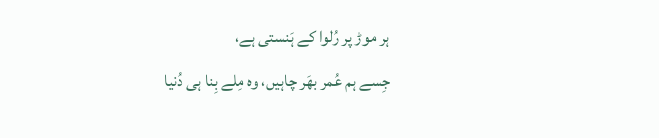ہر موڑ پر رُلوا کے ہَنستی ہے،
جِسے ہم عُمر بھَر چاہیں، وہ مِلے بِنا ہی دُنیا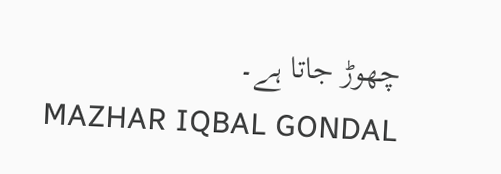چھوڑ جاتا ہے۔
MAZHAR IQBAL GONDAL